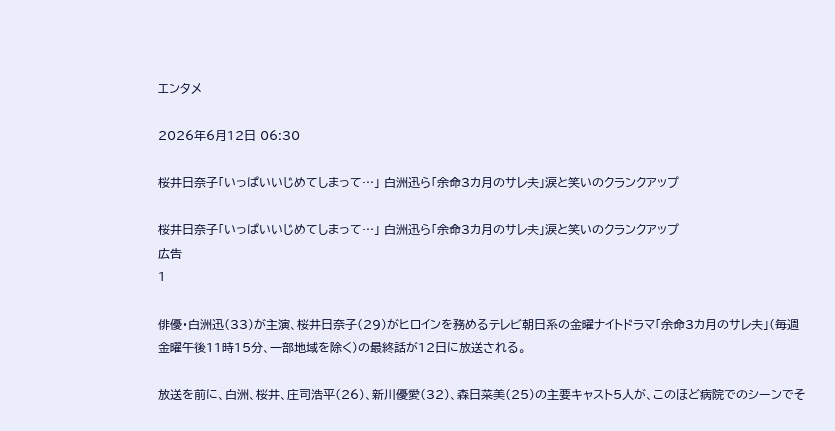エンタメ

2026年6月12日 06:30

桜井日奈子「いっぱいいじめてしまって…」 白洲迅ら「余命3カ月のサレ夫」涙と笑いのクランクアップ

桜井日奈子「いっぱいいじめてしまって…」 白洲迅ら「余命3カ月のサレ夫」涙と笑いのクランクアップ
広告
1

俳優・白洲迅(33)が主演、桜井日奈子(29)がヒロインを務めるテレビ朝日系の金曜ナイトドラマ「余命3カ月のサレ夫」(毎週金曜午後11時15分、一部地域を除く)の最終話が12日に放送される。

放送を前に、白洲、桜井、庄司浩平(26)、新川優愛(32)、森日菜美(25)の主要キャスト5人が、このほど病院でのシーンでそ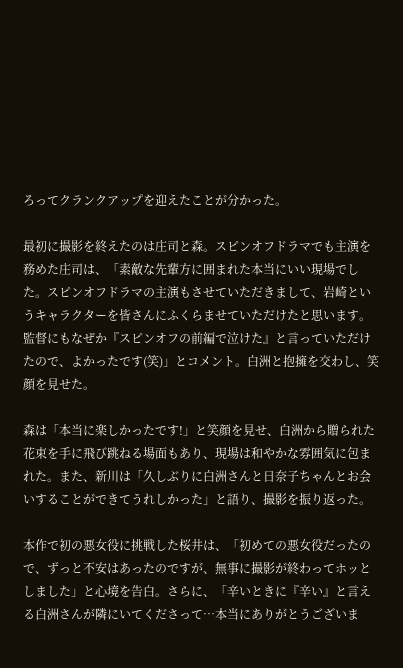ろってクランクアップを迎えたことが分かった。

最初に撮影を終えたのは庄司と森。スピンオフドラマでも主演を務めた庄司は、「素敵な先輩方に囲まれた本当にいい現場でした。スピンオフドラマの主演もさせていただきまして、岩崎というキャラクターを皆さんにふくらませていただけたと思います。監督にもなぜか『スピンオフの前編で泣けた』と言っていただけたので、よかったです(笑)」とコメント。白洲と抱擁を交わし、笑顔を見せた。

森は「本当に楽しかったです!」と笑顔を見せ、白洲から贈られた花束を手に飛び跳ねる場面もあり、現場は和やかな雰囲気に包まれた。また、新川は「久しぶりに白洲さんと日奈子ちゃんとお会いすることができてうれしかった」と語り、撮影を振り返った。

本作で初の悪女役に挑戦した桜井は、「初めての悪女役だったので、ずっと不安はあったのですが、無事に撮影が終わってホッとしました」と心境を告白。さらに、「辛いときに『辛い』と言える白洲さんが隣にいてくださって…本当にありがとうございま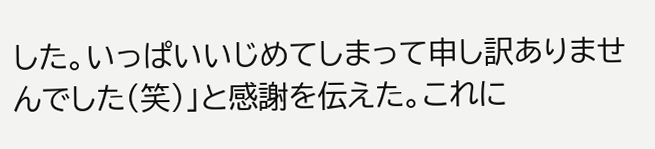した。いっぱいいじめてしまって申し訳ありませんでした(笑)」と感謝を伝えた。これに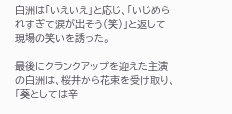白洲は「いえいえ」と応じ、「いじめられすぎて涙が出そう(笑)」と返して現場の笑いを誘った。

最後にクランクアップを迎えた主演の白洲は、桜井から花束を受け取り、「葵としては辛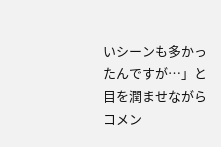いシーンも多かったんですが…」と目を潤ませながらコメン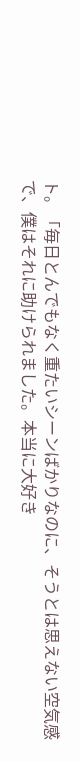ト。「毎日とんでもなく重たいシーンばかりなのに、そうとは思えない空気感で、僕はそれに助けられました。本当に大好き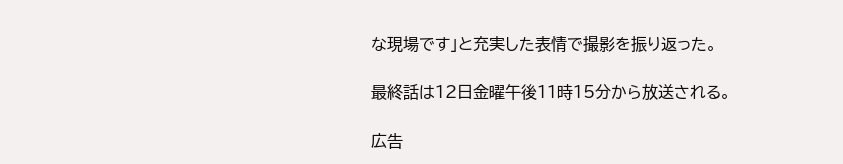な現場です」と充実した表情で撮影を振り返った。

最終話は12日金曜午後11時15分から放送される。

広告